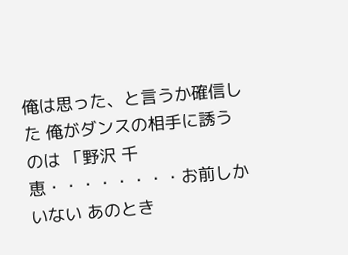俺は思った、と言うか確信した 俺がダンスの相手に誘うのは 「野沢 千恵・・・・・・・・お前しかいない あのとき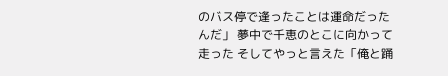のバス停で逢ったことは運命だったんだ」 夢中で千恵のとこに向かって走った そしてやっと言えた「俺と踊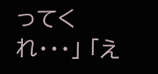ってくれ・・・」 「え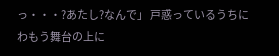っ・・・?あたし?なんで」 戸惑っているうちにわもう舞台の上に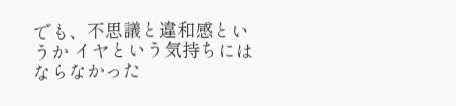でも、不思議と違和感というか イヤという気持ちにはならなかった